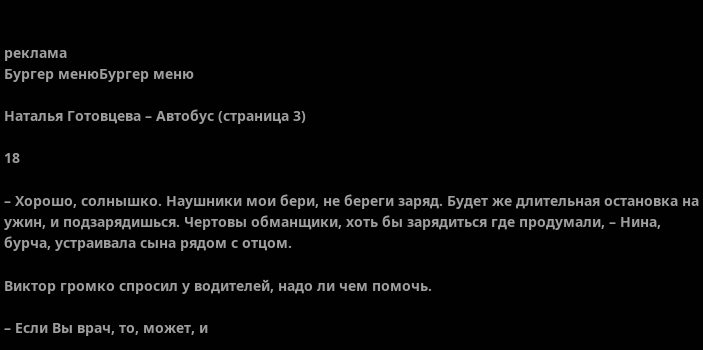реклама
Бургер менюБургер меню

Наталья Готовцева – Автобус (страница 3)

18

– Хорошо, солнышко. Наушники мои бери, не береги заряд. Будет же длительная остановка на ужин, и подзарядишься. Чертовы обманщики, хоть бы зарядиться где продумали, – Нина, бурча, устраивала сына рядом с отцом.

Виктор громко спросил у водителей, надо ли чем помочь.

– Если Вы врач, то, может, и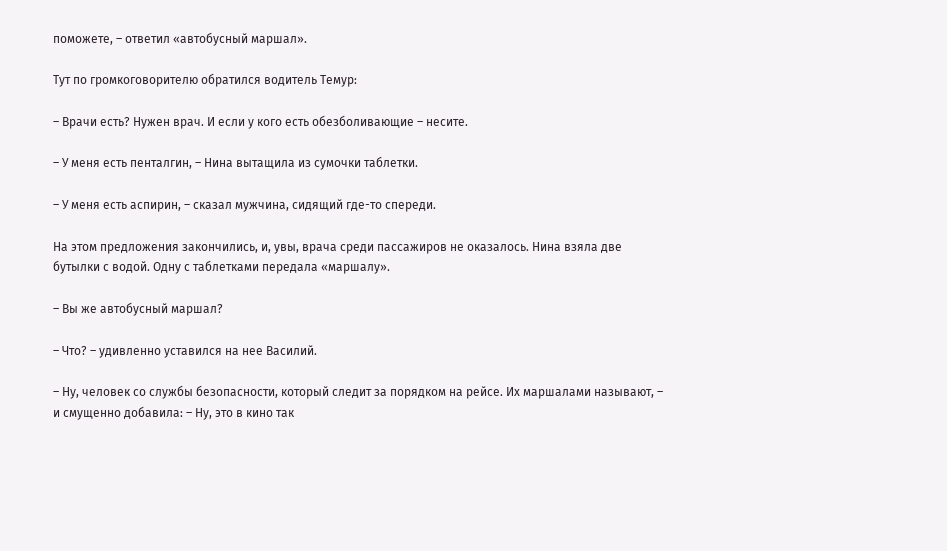поможете, – ответил «автобусный маршал».

Тут по громкоговорителю обратился водитель Темур:

– Врачи есть? Нужен врач. И если у кого есть обезболивающие – несите.

– У меня есть пенталгин, – Нина вытащила из сумочки таблетки.

– У меня есть аспирин, – сказал мужчина, сидящий где-то спереди.

На этом предложения закончились, и, увы, врача среди пассажиров не оказалось. Нина взяла две бутылки с водой. Одну с таблетками передала «маршалу».

– Вы же автобусный маршал?

– Что? – удивленно уставился на нее Василий.

– Ну, человек со службы безопасности, который следит за порядком на рейсе. Их маршалами называют, – и смущенно добавила: – Ну, это в кино так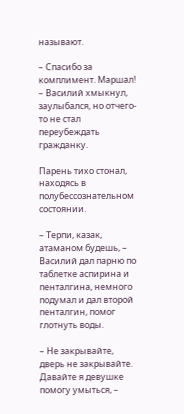называют.

– Спасибо за комплимент. Маршал! – Василий хмыкнул, заулыбался, но отчего-то не стал переубеждать гражданку.

Парень тихо стонал, находясь в полубессознательном состоянии.

– Терпи, казак, атаманом будешь, – Василий дал парню по таблетке аспирина и пенталгина, немного подумал и дал второй пенталгин, помог глотнуть воды.

– Не закрывайте, дверь не закрывайте. Давайте я девушке помогу умыться, –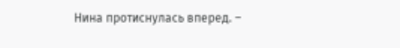Нина протиснулась вперед. –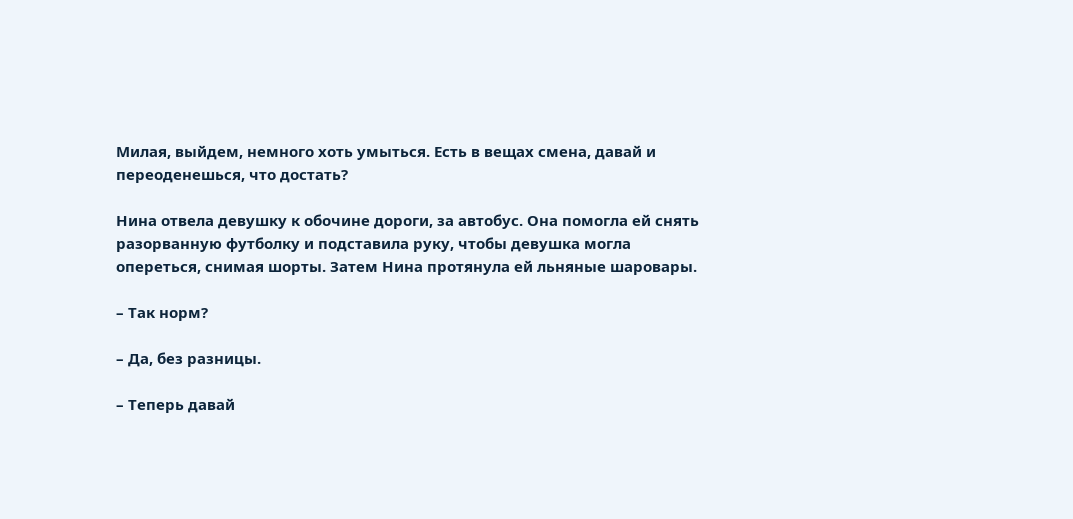Милая, выйдем, немного хоть умыться. Есть в вещах смена, давай и переоденешься, что достать?

Нина отвела девушку к обочине дороги, за автобус. Она помогла ей снять разорванную футболку и подставила руку, чтобы девушка могла опереться, снимая шорты. Затем Нина протянула ей льняные шаровары.

– Так норм?

– Да, без разницы.

– Теперь давай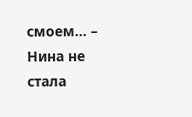смоем… – Нина не стала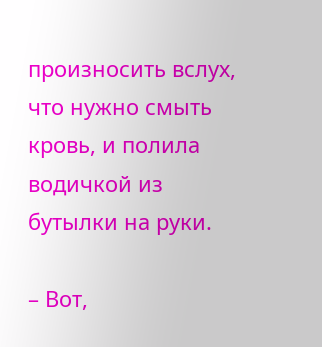произносить вслух, что нужно смыть кровь, и полила водичкой из бутылки на руки.

– Вот,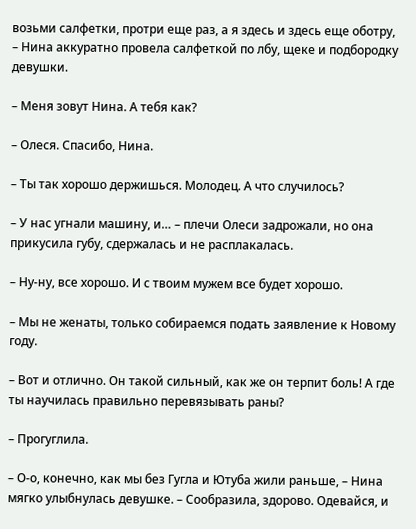возьми салфетки, протри еще раз, а я здесь и здесь еще оботру, – Нина аккуратно провела салфеткой по лбу, щеке и подбородку девушки.

– Меня зовут Нина. А тебя как?

– Олеся. Спасибо, Нина.

– Ты так хорошо держишься. Молодец. А что случилось?

– У нас угнали машину, и… – плечи Олеси задрожали, но она прикусила губу, сдержалась и не расплакалась.

– Ну-ну, все хорошо. И с твоим мужем все будет хорошо.

– Мы не женаты, только собираемся подать заявление к Новому году.

– Вот и отлично. Он такой сильный, как же он терпит боль! А где ты научилась правильно перевязывать раны?

– Прогуглила.

– О-о, конечно, как мы без Гугла и Ютуба жили раньше, – Нина мягко улыбнулась девушке. – Сообразила, здорово. Одевайся, и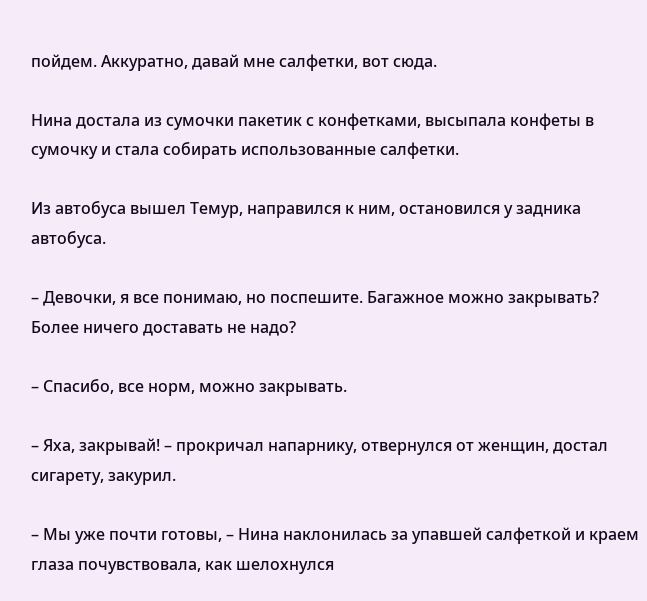пойдем. Аккуратно, давай мне салфетки, вот сюда.

Нина достала из сумочки пакетик с конфетками, высыпала конфеты в сумочку и стала собирать использованные салфетки.

Из автобуса вышел Темур, направился к ним, остановился у задника автобуса.

– Девочки, я все понимаю, но поспешите. Багажное можно закрывать? Более ничего доставать не надо?

– Спасибо, все норм, можно закрывать.

– Яха, закрывай! – прокричал напарнику, отвернулся от женщин, достал сигарету, закурил.

– Мы уже почти готовы, – Нина наклонилась за упавшей салфеткой и краем глаза почувствовала, как шелохнулся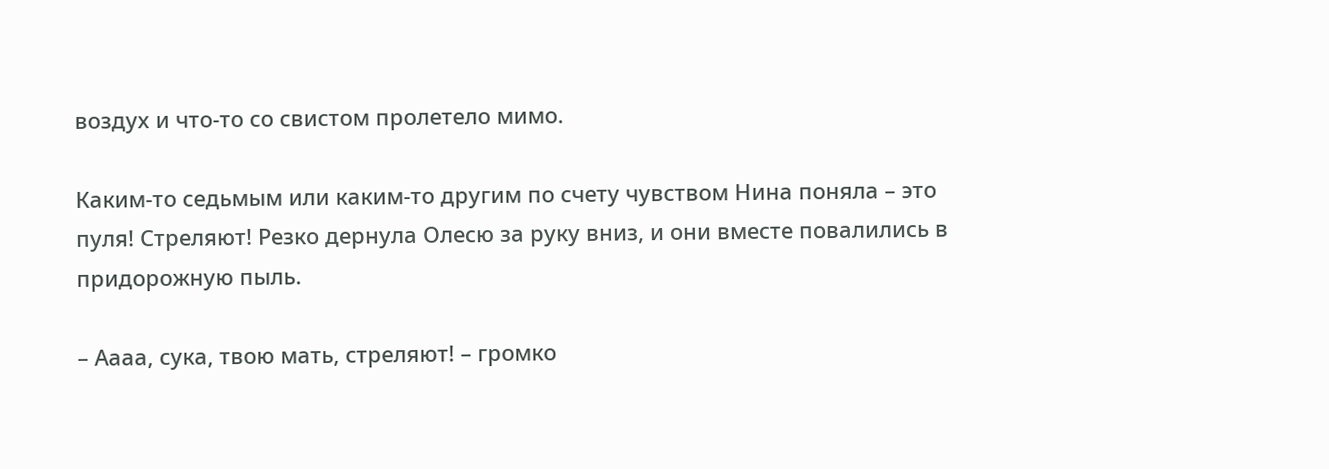воздух и что-то со свистом пролетело мимо.

Каким-то седьмым или каким-то другим по счету чувством Нина поняла – это пуля! Стреляют! Резко дернула Олесю за руку вниз, и они вместе повалились в придорожную пыль.

– Аааа, сука, твою мать, стреляют! – громко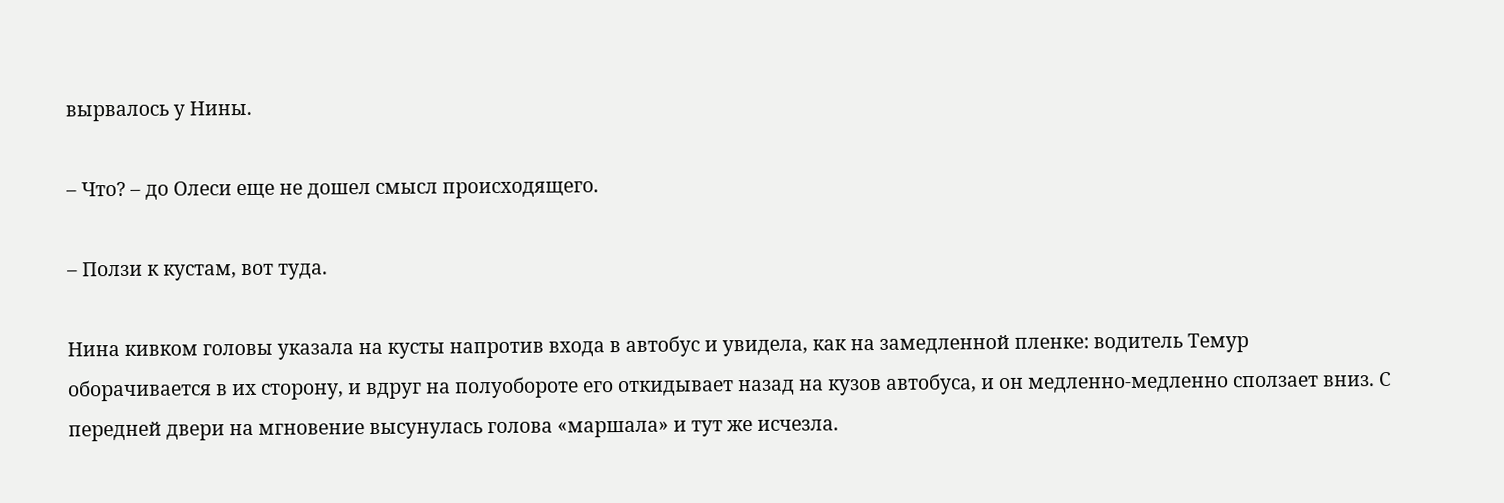вырвалось у Нины.

– Что? – до Олеси еще не дошел смысл происходящего.

– Ползи к кустам, вот туда.

Нина кивком головы указала на кусты напротив входа в автобус и увидела, как на замедленной пленке: водитель Темур оборачивается в их сторону, и вдруг на полуобороте его откидывает назад на кузов автобуса, и он медленно-медленно сползает вниз. С передней двери на мгновение высунулась голова «маршала» и тут же исчезла.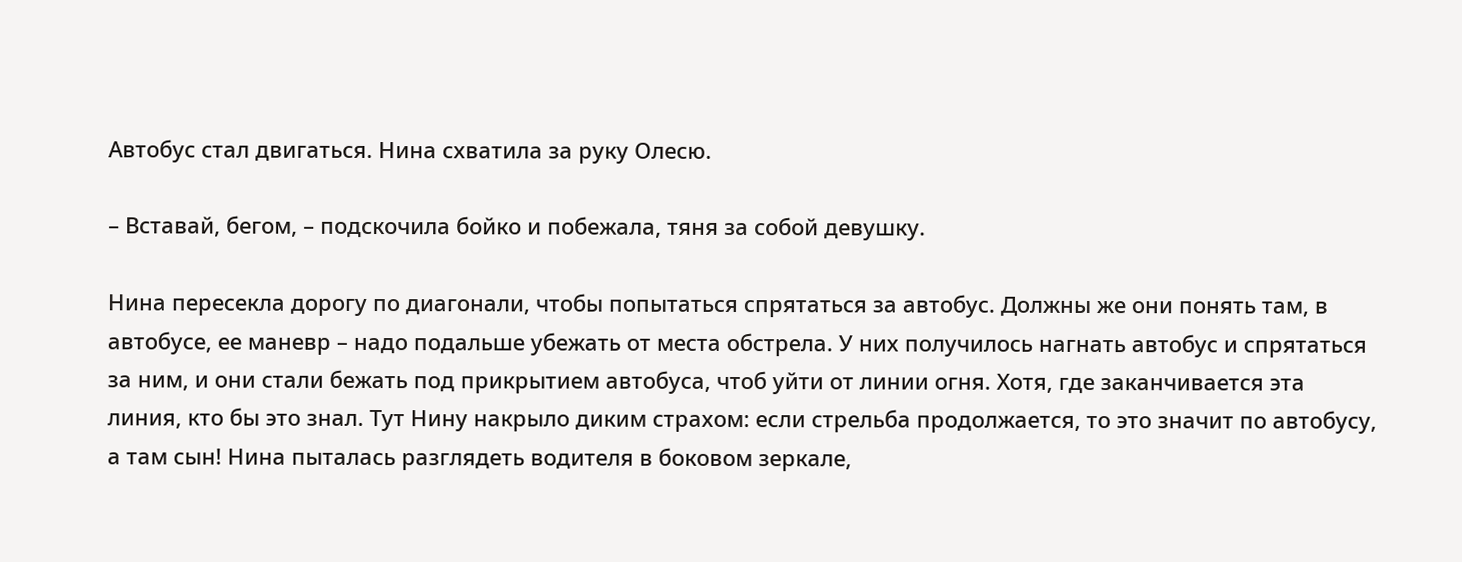Автобус стал двигаться. Нина схватила за руку Олесю.

– Вставай, бегом, – подскочила бойко и побежала, тяня за собой девушку.

Нина пересекла дорогу по диагонали, чтобы попытаться спрятаться за автобус. Должны же они понять там, в автобусе, ее маневр – надо подальше убежать от места обстрела. У них получилось нагнать автобус и спрятаться за ним, и они стали бежать под прикрытием автобуса, чтоб уйти от линии огня. Хотя, где заканчивается эта линия, кто бы это знал. Тут Нину накрыло диким страхом: если стрельба продолжается, то это значит по автобусу, а там сын! Нина пыталась разглядеть водителя в боковом зеркале,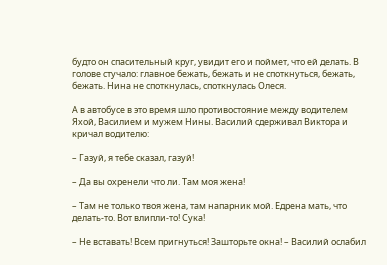будто он спасительный круг, увидит его и поймет, что ей делать. В голове стучало: главное бежать, бежать и не споткнуться, бежать, бежать. Нина не споткнулась, споткнулась Олеся.

А в автобусе в это время шло противостояние между водителем Яхой, Василием и мужем Нины. Василий сдерживал Виктора и кричал водителю:

– Газуй, я тебе сказал, газуй!

– Да вы охренели что ли. Там моя жена!

– Там не только твоя жена, там напарник мой. Едрена мать, что делать-то. Вот влипли-то! Сука!

– Не вставать! Всем пригнуться! Зашторьте окна! – Василий ослабил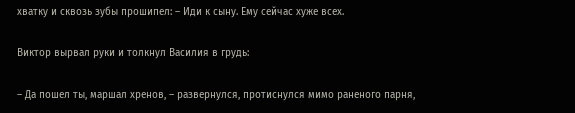хватку и сквозь зубы прошипел: – Иди к сыну. Ему сейчас хуже всех.

Виктор вырвал руки и толкнул Василия в грудь:

– Да пошел ты, маршал хренов, – развернулся, протиснулся мимо раненого парня,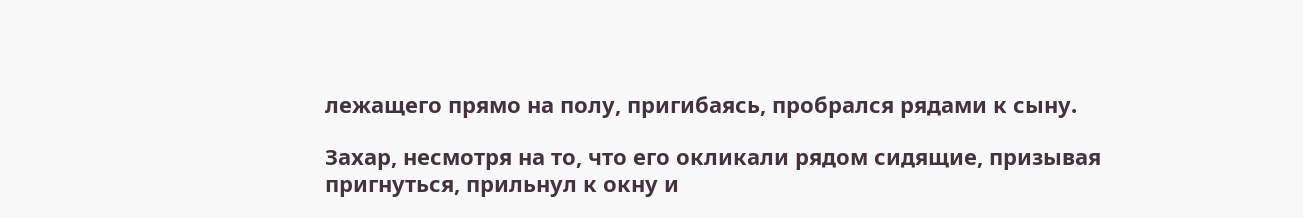лежащего прямо на полу, пригибаясь, пробрался рядами к сыну.

Захар, несмотря на то, что его окликали рядом сидящие, призывая пригнуться, прильнул к окну и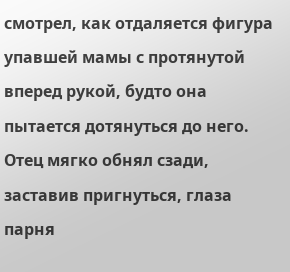смотрел, как отдаляется фигура упавшей мамы с протянутой вперед рукой, будто она пытается дотянуться до него. Отец мягко обнял сзади, заставив пригнуться, глаза парня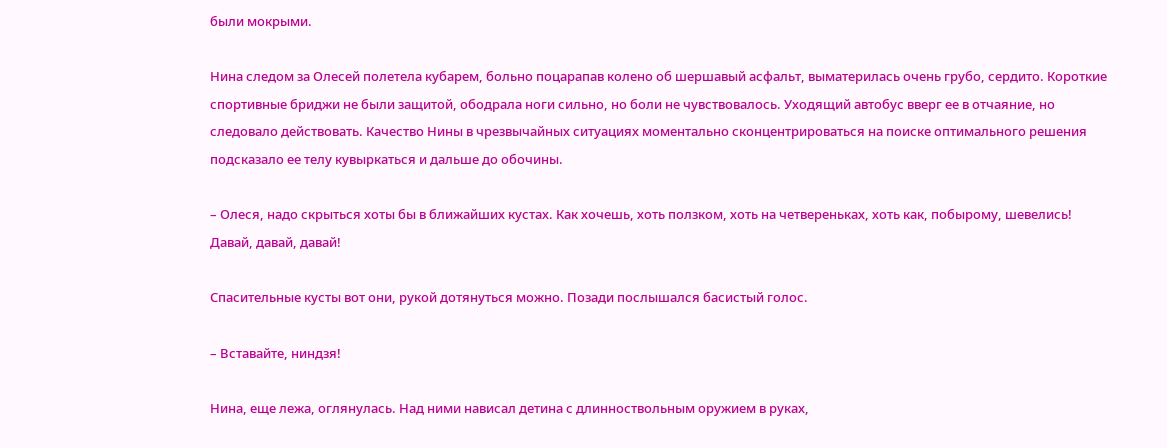были мокрыми.

Нина следом за Олесей полетела кубарем, больно поцарапав колено об шершавый асфальт, выматерилась очень грубо, сердито. Короткие спортивные бриджи не были защитой, ободрала ноги сильно, но боли не чувствовалось. Уходящий автобус вверг ее в отчаяние, но следовало действовать. Качество Нины в чрезвычайных ситуациях моментально сконцентрироваться на поиске оптимального решения подсказало ее телу кувыркаться и дальше до обочины.

– Олеся, надо скрыться хоты бы в ближайших кустах. Как хочешь, хоть ползком, хоть на четвереньках, хоть как, побырому, шевелись! Давай, давай, давай!

Спасительные кусты вот они, рукой дотянуться можно. Позади послышался басистый голос.

– Вставайте, ниндзя!

Нина, еще лежа, оглянулась. Над ними нависал детина с длинноствольным оружием в руках,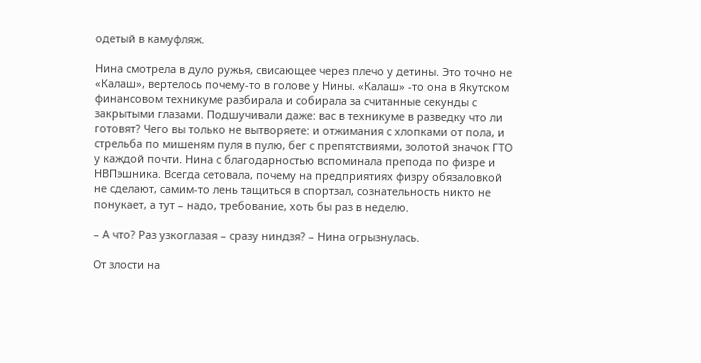одетый в камуфляж.

Нина смотрела в дуло ружья, свисающее через плечо у детины. Это точно не «Калаш», вертелось почему-то в голове у Нины. «Калаш» -то она в Якутском финансовом техникуме разбирала и собирала за считанные секунды с закрытыми глазами. Подшучивали даже: вас в техникуме в разведку что ли готовят? Чего вы только не вытворяете: и отжимания с хлопками от пола, и стрельба по мишеням пуля в пулю, бег с препятствиями, золотой значок ГТО у каждой почти. Нина с благодарностью вспоминала препода по физре и НВПэшника. Всегда сетовала, почему на предприятиях физру обязаловкой не сделают, самим-то лень тащиться в спортзал, сознательность никто не понукает, а тут – надо, требование, хоть бы раз в неделю.

– А что? Раз узкоглазая – сразу ниндзя? – Нина огрызнулась.

От злости на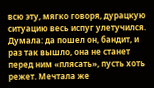всю эту, мягко говоря, дурацкую ситуацию весь испуг улетучился. Думала: да пошел он, бандит, и раз так вышло, она не станет перед ним «плясать», пусть хоть режет. Мечтала же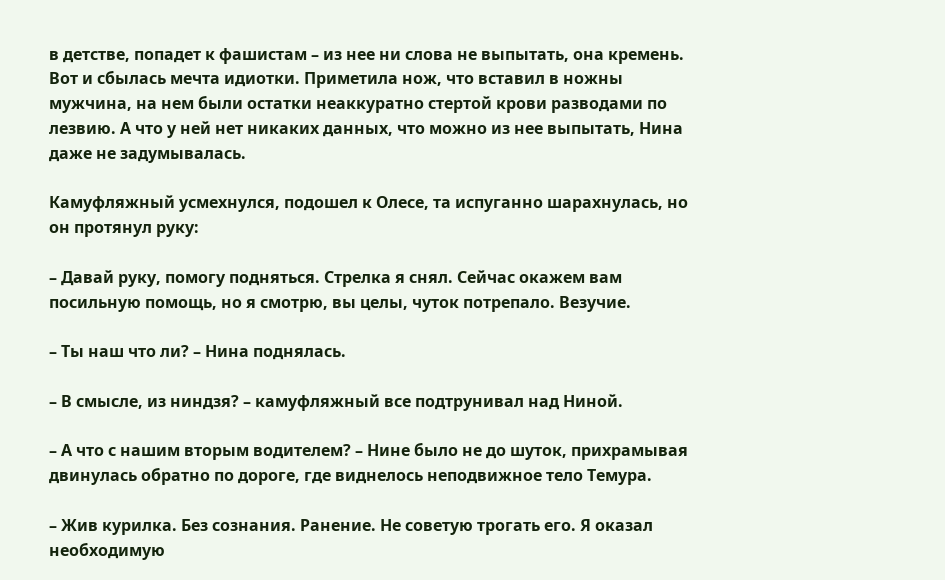в детстве, попадет к фашистам – из нее ни слова не выпытать, она кремень. Вот и сбылась мечта идиотки. Приметила нож, что вставил в ножны мужчина, на нем были остатки неаккуратно стертой крови разводами по лезвию. А что у ней нет никаких данных, что можно из нее выпытать, Нина даже не задумывалась.

Камуфляжный усмехнулся, подошел к Олесе, та испуганно шарахнулась, но он протянул руку:

– Давай руку, помогу подняться. Стрелка я снял. Сейчас окажем вам посильную помощь, но я смотрю, вы целы, чуток потрепало. Везучие.

– Ты наш что ли? – Нина поднялась.

– В смысле, из ниндзя? – камуфляжный все подтрунивал над Ниной.

– А что с нашим вторым водителем? – Нине было не до шуток, прихрамывая двинулась обратно по дороге, где виднелось неподвижное тело Темура.

– Жив курилка. Без сознания. Ранение. Не советую трогать его. Я оказал необходимую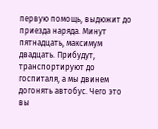первую помощь, выдюжит до приезда наряда. Минут пятнадцать, максимум двадцать. Прибудут, транспортируют до госпиталя, а мы двинем догонять автобус. Чего это вы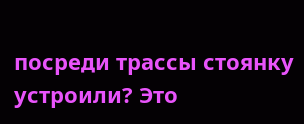посреди трассы стоянку устроили? Это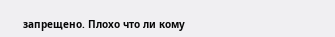запрещено. Плохо что ли кому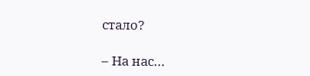стало?

– На нас…